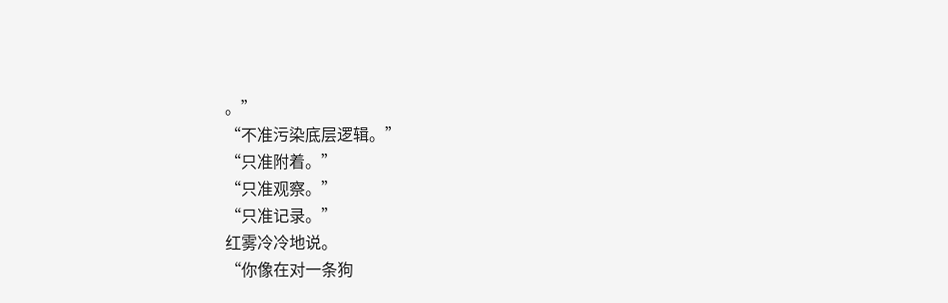。”
“不准污染底层逻辑。”
“只准附着。”
“只准观察。”
“只准记录。”
红雾冷冷地说。
“你像在对一条狗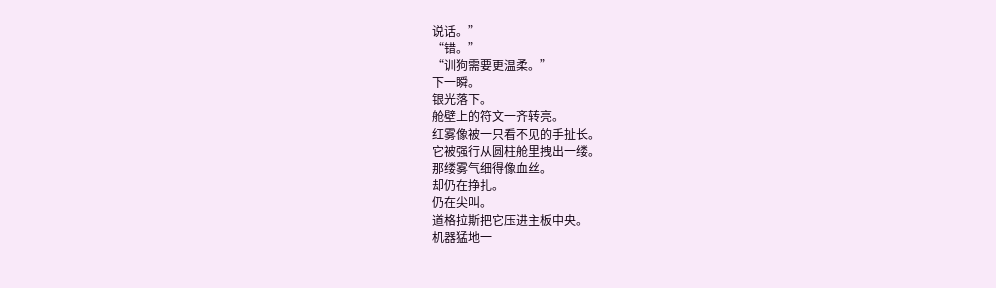说话。”
“错。”
“训狗需要更温柔。”
下一瞬。
银光落下。
舱壁上的符文一齐转亮。
红雾像被一只看不见的手扯长。
它被强行从圆柱舱里拽出一缕。
那缕雾气细得像血丝。
却仍在挣扎。
仍在尖叫。
道格拉斯把它压进主板中央。
机器猛地一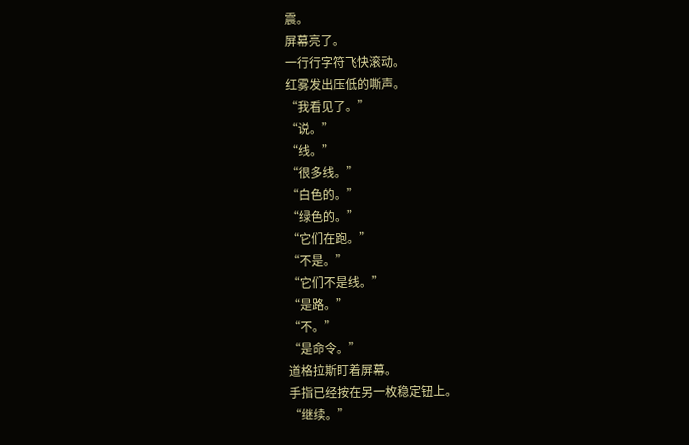震。
屏幕亮了。
一行行字符飞快滚动。
红雾发出压低的嘶声。
“我看见了。”
“说。”
“线。”
“很多线。”
“白色的。”
“绿色的。”
“它们在跑。”
“不是。”
“它们不是线。”
“是路。”
“不。”
“是命令。”
道格拉斯盯着屏幕。
手指已经按在另一枚稳定钮上。
“继续。”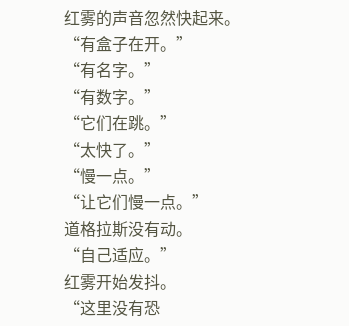红雾的声音忽然快起来。
“有盒子在开。”
“有名字。”
“有数字。”
“它们在跳。”
“太快了。”
“慢一点。”
“让它们慢一点。”
道格拉斯没有动。
“自己适应。”
红雾开始发抖。
“这里没有恐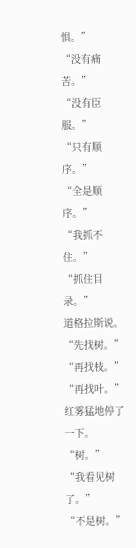惧。”
“没有痛苦。”
“没有臣服。”
“只有顺序。”
“全是顺序。”
“我抓不住。”
“抓住目录。”
道格拉斯说。
“先找树。”
“再找枝。”
“再找叶。”
红雾猛地停了一下。
“树。”
“我看见树了。”
“不是树。”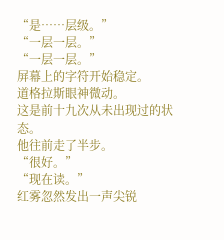“是……层级。”
“一层一层。”
“一层一层。”
屏幕上的字符开始稳定。
道格拉斯眼神微动。
这是前十九次从未出现过的状态。
他往前走了半步。
“很好。”
“现在读。”
红雾忽然发出一声尖锐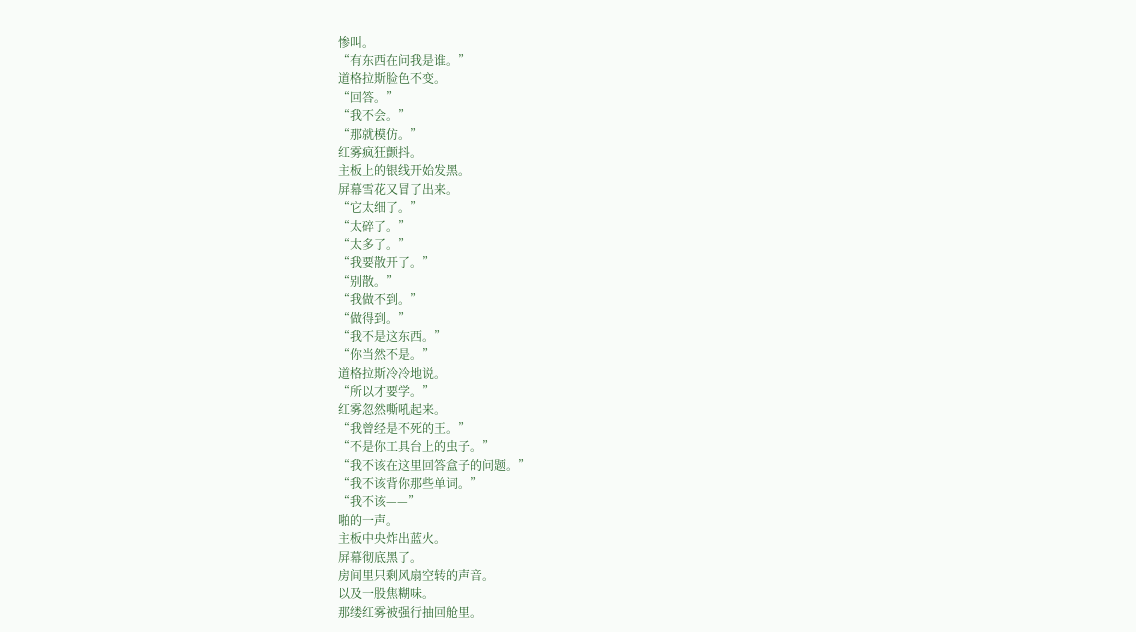惨叫。
“有东西在问我是谁。”
道格拉斯脸色不变。
“回答。”
“我不会。”
“那就模仿。”
红雾疯狂颤抖。
主板上的银线开始发黑。
屏幕雪花又冒了出来。
“它太细了。”
“太碎了。”
“太多了。”
“我要散开了。”
“别散。”
“我做不到。”
“做得到。”
“我不是这东西。”
“你当然不是。”
道格拉斯冷冷地说。
“所以才要学。”
红雾忽然嘶吼起来。
“我曾经是不死的王。”
“不是你工具台上的虫子。”
“我不该在这里回答盒子的问题。”
“我不该背你那些单词。”
“我不该——”
啪的一声。
主板中央炸出蓝火。
屏幕彻底黑了。
房间里只剩风扇空转的声音。
以及一股焦糊味。
那缕红雾被强行抽回舱里。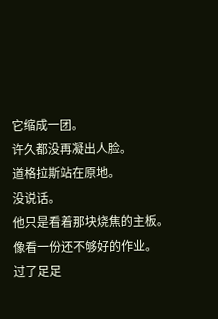它缩成一团。
许久都没再凝出人脸。
道格拉斯站在原地。
没说话。
他只是看着那块烧焦的主板。
像看一份还不够好的作业。
过了足足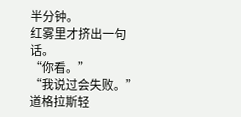半分钟。
红雾里才挤出一句话。
“你看。”
“我说过会失败。”
道格拉斯轻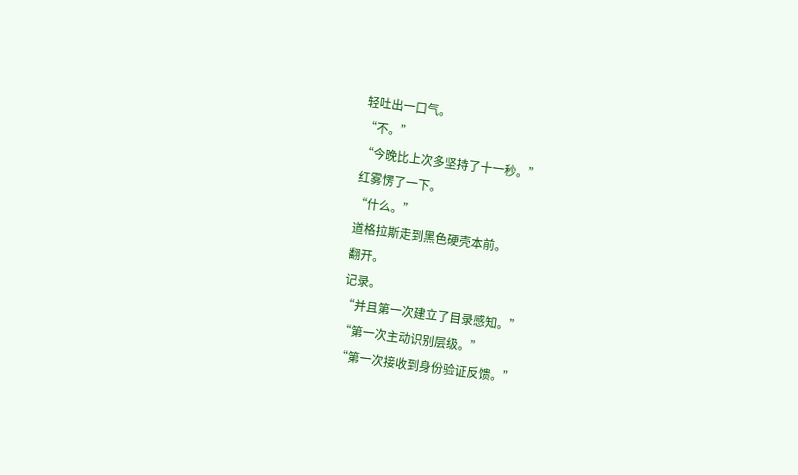轻吐出一口气。
“不。”
“今晚比上次多坚持了十一秒。”
红雾愣了一下。
“什么。”
道格拉斯走到黑色硬壳本前。
翻开。
记录。
“并且第一次建立了目录感知。”
“第一次主动识别层级。”
“第一次接收到身份验证反馈。”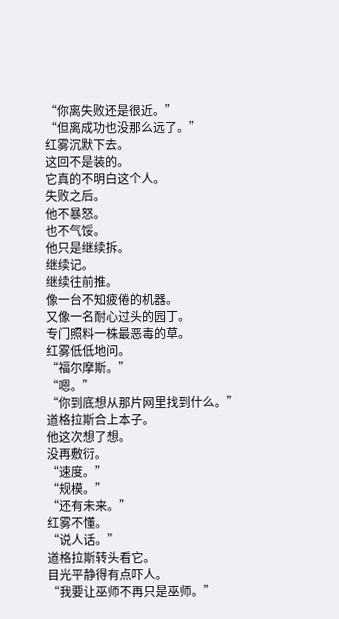“你离失败还是很近。”
“但离成功也没那么远了。”
红雾沉默下去。
这回不是装的。
它真的不明白这个人。
失败之后。
他不暴怒。
也不气馁。
他只是继续拆。
继续记。
继续往前推。
像一台不知疲倦的机器。
又像一名耐心过头的园丁。
专门照料一株最恶毒的草。
红雾低低地问。
“福尔摩斯。”
“嗯。”
“你到底想从那片网里找到什么。”
道格拉斯合上本子。
他这次想了想。
没再敷衍。
“速度。”
“规模。”
“还有未来。”
红雾不懂。
“说人话。”
道格拉斯转头看它。
目光平静得有点吓人。
“我要让巫师不再只是巫师。”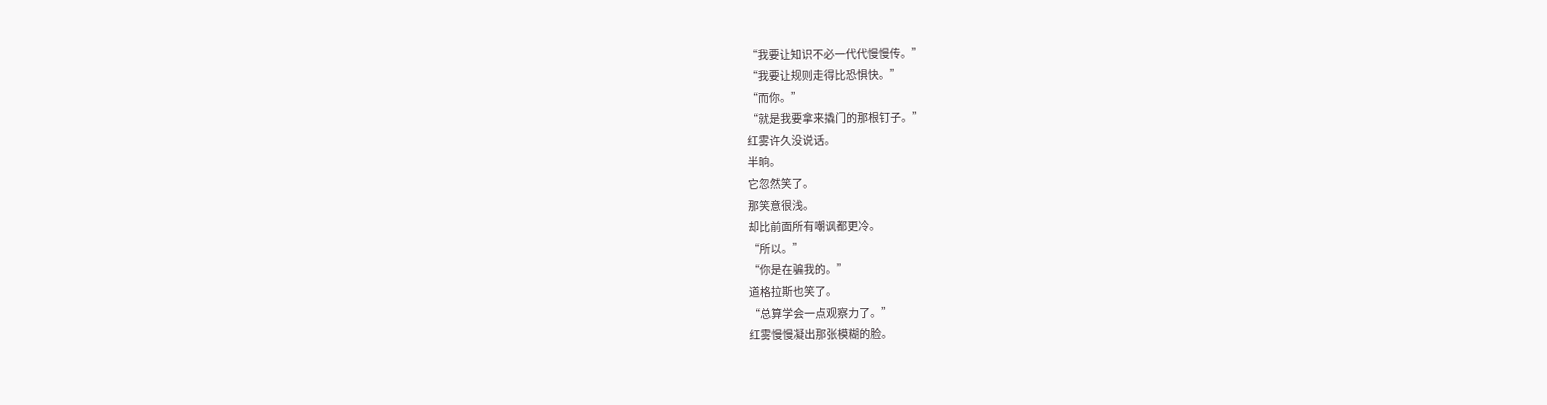“我要让知识不必一代代慢慢传。”
“我要让规则走得比恐惧快。”
“而你。”
“就是我要拿来撬门的那根钉子。”
红雾许久没说话。
半晌。
它忽然笑了。
那笑意很浅。
却比前面所有嘲讽都更冷。
“所以。”
“你是在骗我的。”
道格拉斯也笑了。
“总算学会一点观察力了。”
红雾慢慢凝出那张模糊的脸。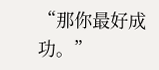“那你最好成功。”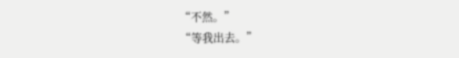“不然。”
“等我出去。”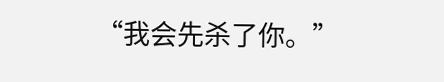“我会先杀了你。”